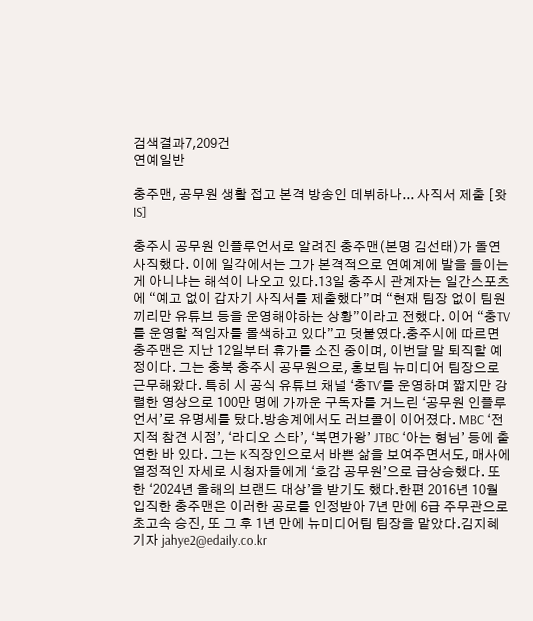검색결과7,209건
연예일반

충주맨, 공무원 생활 접고 본격 방송인 데뷔하나... 사직서 제출 [왓IS]

충주시 공무원 인플루언서로 알려진 충주맨(본명 김선태)가 돌연 사직했다. 이에 일각에서는 그가 본격적으로 연예계에 발을 들이는 게 아니냐는 해석이 나오고 있다.13일 충주시 관계자는 일간스포츠에 “예고 없이 갑자기 사직서를 제출했다”며 “현재 팀장 없이 팀원끼리만 유튜브 등을 운영해야하는 상황”이라고 전했다. 이어 “충TV를 운영할 적임자를 몰색하고 있다”고 덧붙였다.충주시에 따르면 충주맨은 지난 12일부터 휴가를 소진 중이며, 이번달 말 퇴직할 예정이다. 그는 충북 충주시 공무원으로, 홍보팀 뉴미디어 팀장으로 근무해왔다. 특히 시 공식 유튜브 채널 ‘충TV’를 운영하며 짧지만 강렬한 영상으로 100만 명에 가까운 구독자를 거느린 ‘공무원 인플루언서’로 유명세를 탔다.방송계에서도 러브콜이 이어졌다. MBC ‘전지적 참견 시점’, ‘라디오 스타’, ‘복면가왕’ JTBC ‘아는 형님’ 등에 출연한 바 있다. 그는 K직장인으로서 바쁜 삶을 보여주면서도, 매사에 열정적인 자세로 시청자들에게 ‘호감 공무원’으로 급상승했다. 또한 ‘2024년 올해의 브랜드 대상’을 받기도 했다.한편 2016년 10월 입직한 충주맨은 이러한 공로를 인정받아 7년 만에 6급 주무관으로 초고속 승진, 또 그 후 1년 만에 뉴미디어팀 팀장을 맡았다.김지혜 기자 jahye2@edaily.co.kr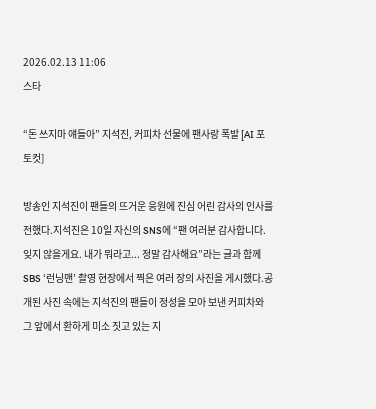2026.02.13 11:06
스타

“돈 쓰지마 얘들아” 지석진, 커피차 선물에 팬사랑 폭발 [AI 포토컷]

방송인 지석진이 팬들의 뜨거운 응원에 진심 어린 감사의 인사를 전했다.지석진은 10일 자신의 SNS에 “팬 여러분 감사합니다. 잊지 않을게요. 내가 뭐라고... 정말 감사해요”라는 글과 함께 SBS ‘런닝맨’ 촬영 현장에서 찍은 여러 장의 사진을 게시했다.공개된 사진 속에는 지석진의 팬들이 정성을 모아 보낸 커피차와 그 앞에서 환하게 미소 짓고 있는 지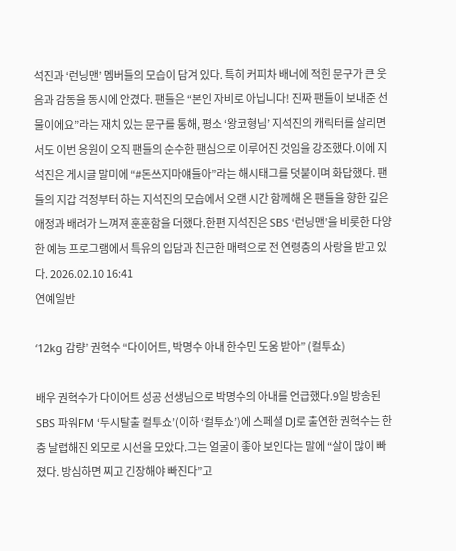석진과 ‘런닝맨’ 멤버들의 모습이 담겨 있다. 특히 커피차 배너에 적힌 문구가 큰 웃음과 감동을 동시에 안겼다. 팬들은 “본인 자비로 아닙니다! 진짜 팬들이 보내준 선물이에요”라는 재치 있는 문구를 통해, 평소 ‘왕코형님’ 지석진의 캐릭터를 살리면서도 이번 응원이 오직 팬들의 순수한 팬심으로 이루어진 것임을 강조했다.이에 지석진은 게시글 말미에 “#돈쓰지마얘들아”라는 해시태그를 덧붙이며 화답했다. 팬들의 지갑 걱정부터 하는 지석진의 모습에서 오랜 시간 함께해 온 팬들을 향한 깊은 애정과 배려가 느껴져 훈훈함을 더했다.한편 지석진은 SBS ‘런닝맨’을 비롯한 다양한 예능 프로그램에서 특유의 입담과 친근한 매력으로 전 연령층의 사랑을 받고 있다. 2026.02.10 16:41
연예일반

‘12kg 감량’ 권혁수 “다이어트, 박명수 아내 한수민 도움 받아” (컬투쇼)

배우 권혁수가 다이어트 성공 선생님으로 박명수의 아내를 언급했다.9일 방송된 SBS 파워FM ‘두시탈출 컬투쇼’(이하 ‘컬투쇼’)에 스페셜 DJ로 출연한 권혁수는 한층 날렵해진 외모로 시선을 모았다.그는 얼굴이 좋아 보인다는 말에 “살이 많이 빠졌다. 방심하면 찌고 긴장해야 빠진다”고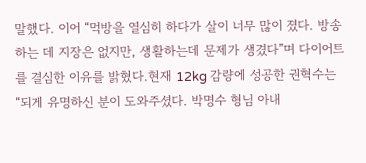말했다. 이어 “먹방을 열심히 하다가 살이 너무 많이 졌다. 방송하는 데 지장은 없지만, 생활하는데 문제가 생겼다”며 다이어트를 결심한 이유를 밝혔다.현재 12kg 감량에 성공한 권혁수는 “되게 유명하신 분이 도와주셨다. 박명수 형님 아내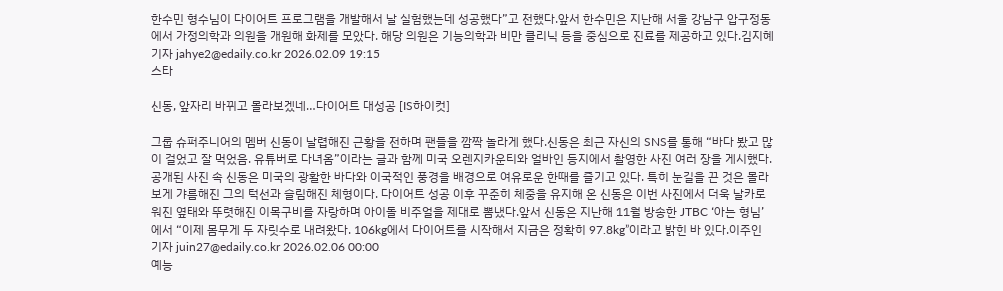한수민 형수님이 다이어트 프로그램을 개발해서 날 실험했는데 성공했다”고 전했다.앞서 한수민은 지난해 서울 강남구 압구정동에서 가정의학과 의원을 개원해 화제를 모았다. 해당 의원은 기능의학과 비만 클리닉 등을 중심으로 진료를 제공하고 있다.김지혜 기자 jahye2@edaily.co.kr 2026.02.09 19:15
스타

신동, 앞자리 바뀌고 몰라보겠네…다이어트 대성공 [IS하이컷]

그룹 슈퍼주니어의 멤버 신동이 날렵해진 근황을 전하며 팬들을 깜짝 놀라게 했다.신동은 최근 자신의 SNS를 통해 “바다 봤고 많이 걸었고 잘 먹었음. 유튜버로 다녀옴”이라는 글과 함께 미국 오렌지카운티와 얼바인 등지에서 촬영한 사진 여러 장을 게시했다. 공개된 사진 속 신동은 미국의 광활한 바다와 이국적인 풍경을 배경으로 여유로운 한때를 즐기고 있다. 특히 눈길을 끈 것은 몰라보게 갸름해진 그의 턱선과 슬림해진 체형이다. 다이어트 성공 이후 꾸준히 체중을 유지해 온 신동은 이번 사진에서 더욱 날카로워진 옆태와 뚜렷해진 이목구비를 자랑하며 아이돌 비주얼을 제대로 뽐냈다.앞서 신동은 지난해 11월 방송한 JTBC ‘아는 형님’에서 “이제 몸무게 두 자릿수로 내려왔다. 106kg에서 다이어트를 시작해서 지금은 정확히 97.8kg”이라고 밝힌 바 있다.이주인 기자 juin27@edaily.co.kr 2026.02.06 00:00
예능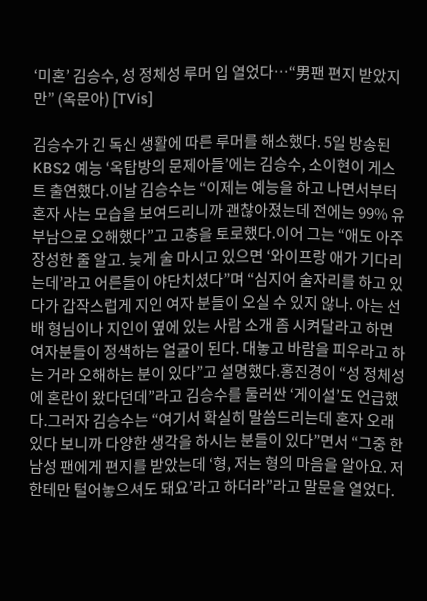‘미혼’ 김승수, 성 정체성 루머 입 열었다…“男팬 편지 받았지만” (옥문아) [TVis]

김승수가 긴 독신 생활에 따른 루머를 해소했다. 5일 방송된 KBS2 예능 ‘옥탑방의 문제아들’에는 김승수, 소이현이 게스트 출연했다.이날 김승수는 “이제는 예능을 하고 나면서부터 혼자 사는 모습을 보여드리니까 괜찮아졌는데 전에는 99% 유부남으로 오해했다”고 고충을 토로했다.이어 그는 “애도 아주 장성한 줄 알고. 늦게 술 마시고 있으면 ‘와이프랑 애가 기다리는데’라고 어른들이 야단치셨다”며 “심지어 술자리를 하고 있다가 갑작스럽게 지인 여자 분들이 오실 수 있지 않나. 아는 선배 형님이나 지인이 옆에 있는 사람 소개 좀 시켜달라고 하면 여자분들이 정색하는 얼굴이 된다. 대놓고 바람을 피우라고 하는 거라 오해하는 분이 있다”고 설명했다.홍진경이 “성 정체성에 혼란이 왔다던데”라고 김승수를 둘러싼 ‘게이설’도 언급했다.그러자 김승수는 “여기서 확실히 말씀드리는데 혼자 오래 있다 보니까 다양한 생각을 하시는 분들이 있다”면서 “그중 한 남성 팬에게 편지를 받았는데 ‘형, 저는 형의 마음을 알아요. 저한테만 털어놓으셔도 돼요’라고 하더라”라고 말문을 열었다.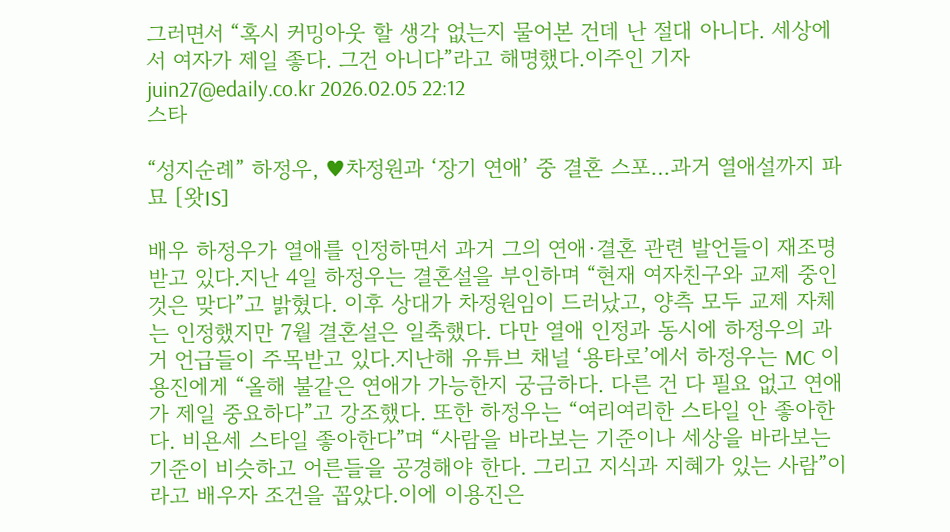그러면서 “혹시 커밍아웃 할 생각 없는지 물어본 건데 난 절대 아니다. 세상에서 여자가 제일 좋다. 그건 아니다”라고 해명했다.이주인 기자 juin27@edaily.co.kr 2026.02.05 22:12
스타

“성지순례” 하정우, ♥차정원과 ‘장기 연애’ 중 결혼 스포…과거 열애설까지 파묘 [왓IS]

배우 하정우가 열애를 인정하면서 과거 그의 연애·결혼 관련 발언들이 재조명받고 있다.지난 4일 하정우는 결혼설을 부인하며 “현재 여자친구와 교제 중인 것은 맞다”고 밝혔다. 이후 상대가 차정원임이 드러났고, 양측 모두 교제 자체는 인정했지만 7월 결혼설은 일축했다. 다만 열애 인정과 동시에 하정우의 과거 언급들이 주목받고 있다.지난해 유튜브 채널 ‘용타로’에서 하정우는 MC 이용진에게 “올해 불같은 연애가 가능한지 궁금하다. 다른 건 다 필요 없고 연애가 제일 중요하다”고 강조했다. 또한 하정우는 “여리여리한 스타일 안 좋아한다. 비욘세 스타일 좋아한다”며 “사람을 바라보는 기준이나 세상을 바라보는 기준이 비슷하고 어른들을 공경해야 한다. 그리고 지식과 지혜가 있는 사람”이라고 배우자 조건을 꼽았다.이에 이용진은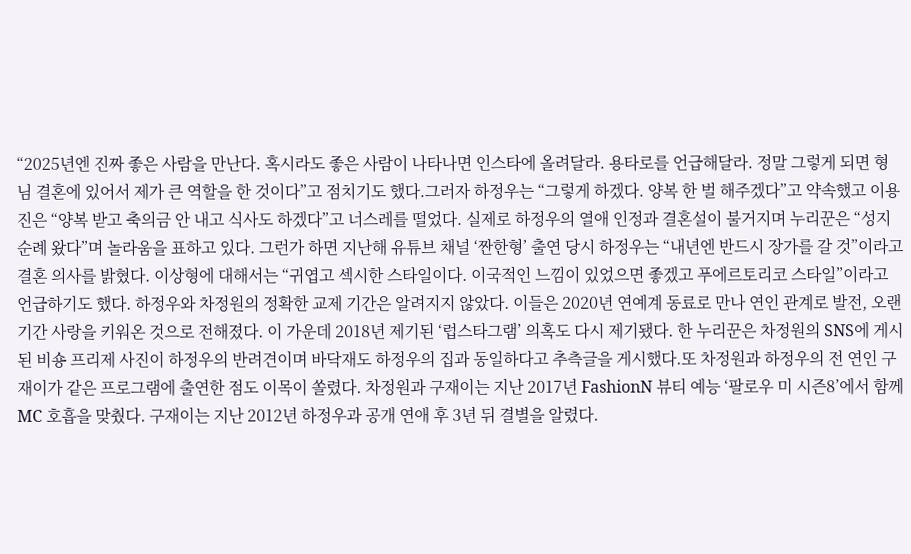“2025년엔 진짜 좋은 사람을 만난다. 혹시라도 좋은 사람이 나타나면 인스타에 올려달라. 용타로를 언급해달라. 정말 그렇게 되면 형님 결혼에 있어서 제가 큰 역할을 한 것이다”고 점치기도 했다.그러자 하정우는 “그렇게 하겠다. 양복 한 벌 해주겠다”고 약속했고 이용진은 “양복 받고 축의금 안 내고 식사도 하겠다”고 너스레를 떨었다. 실제로 하정우의 열애 인정과 결혼설이 불거지며 누리꾼은 “성지순례 왔다”며 놀라움을 표하고 있다. 그런가 하면 지난해 유튜브 채널 ‘짠한형’ 출연 당시 하정우는 “내년엔 반드시 장가를 갈 것”이라고 결혼 의사를 밝혔다. 이상형에 대해서는 “귀엽고 섹시한 스타일이다. 이국적인 느낌이 있었으면 좋겠고 푸에르토리코 스타일”이라고 언급하기도 했다. 하정우와 차정원의 정확한 교제 기간은 알려지지 않았다. 이들은 2020년 연예계 동료로 만나 연인 관계로 발전, 오랜 기간 사랑을 키워온 것으로 전해졌다. 이 가운데 2018년 제기된 ‘럽스타그램’ 의혹도 다시 제기됐다. 한 누리꾼은 차정원의 SNS에 게시된 비숑 프리제 사진이 하정우의 반려견이며 바닥재도 하정우의 집과 동일하다고 추측글을 게시했다.또 차정원과 하정우의 전 연인 구재이가 같은 프로그램에 출연한 점도 이목이 쏠렸다. 차정원과 구재이는 지난 2017년 FashionN 뷰티 예능 ‘팔로우 미 시즌8’에서 함께 MC 호흡을 맞췄다. 구재이는 지난 2012년 하정우과 공개 연애 후 3년 뒤 결별을 알렸다.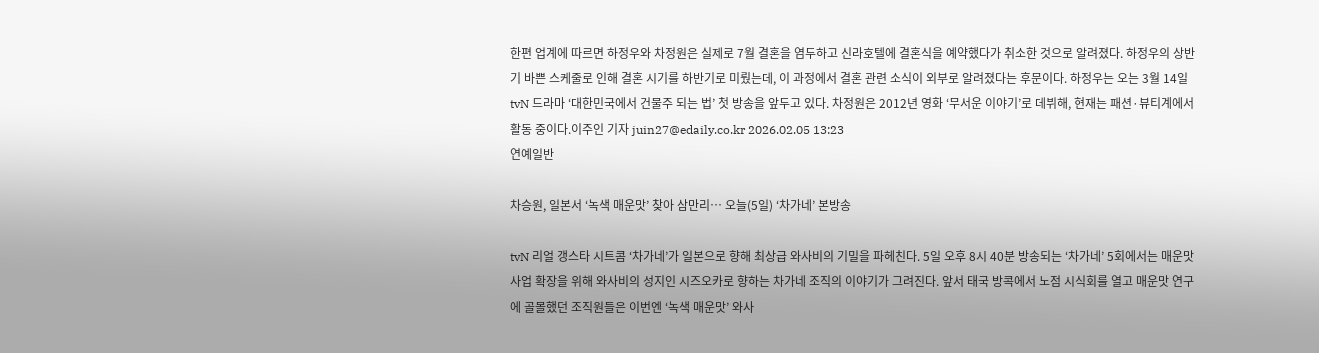한편 업계에 따르면 하정우와 차정원은 실제로 7월 결혼을 염두하고 신라호텔에 결혼식을 예약했다가 취소한 것으로 알려졌다. 하정우의 상반기 바쁜 스케줄로 인해 결혼 시기를 하반기로 미뤘는데, 이 과정에서 결혼 관련 소식이 외부로 알려졌다는 후문이다. 하정우는 오는 3월 14일 tvN 드라마 ‘대한민국에서 건물주 되는 법’ 첫 방송을 앞두고 있다. 차정원은 2012년 영화 ‘무서운 이야기’로 데뷔해, 현재는 패션·뷰티계에서 활동 중이다.이주인 기자 juin27@edaily.co.kr 2026.02.05 13:23
연예일반

차승원, 일본서 ‘녹색 매운맛’ 찾아 삼만리… 오늘(5일) ‘차가네’ 본방송

tvN 리얼 갱스타 시트콤 ‘차가네’가 일본으로 향해 최상급 와사비의 기밀을 파헤친다. 5일 오후 8시 40분 방송되는 ‘차가네’ 5회에서는 매운맛 사업 확장을 위해 와사비의 성지인 시즈오카로 향하는 차가네 조직의 이야기가 그려진다. 앞서 태국 방콕에서 노점 시식회를 열고 매운맛 연구에 골몰했던 조직원들은 이번엔 ‘녹색 매운맛’ 와사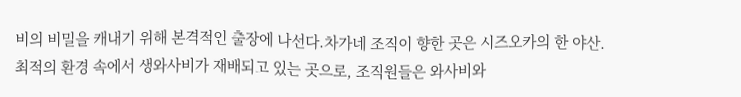비의 비밀을 캐내기 위해 본격적인 출장에 나선다.차가네 조직이 향한 곳은 시즈오카의 한 야산. 최적의 환경 속에서 생와사비가 재배되고 있는 곳으로, 조직원들은 와사비와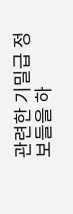관련한 기밀급 정보들을 하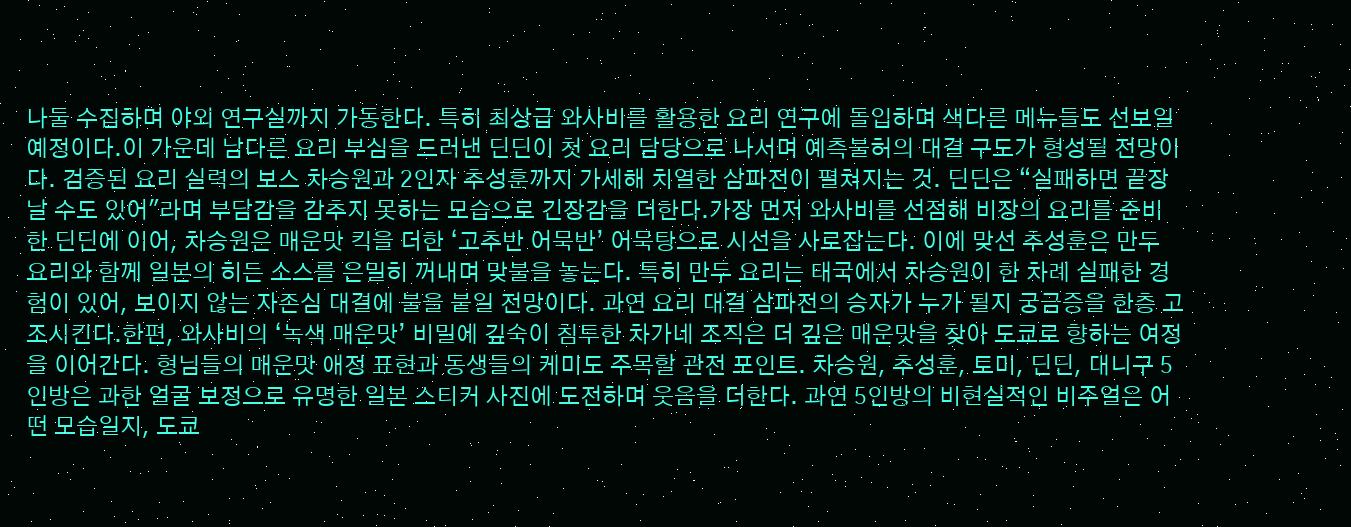나둘 수집하며 야외 연구실까지 가동한다. 특히 최상급 와사비를 활용한 요리 연구에 돌입하며 색다른 메뉴들도 선보일 예정이다.이 가운데 남다른 요리 부심을 드러낸 딘딘이 첫 요리 담당으로 나서며 예측불허의 대결 구도가 형성될 전망이다. 검증된 요리 실력의 보스 차승원과 2인자 추성훈까지 가세해 치열한 삼파전이 펼쳐지는 것. 딘딘은 “실패하면 끝장날 수도 있어"라며 부담감을 감추지 못하는 모습으로 긴장감을 더한다.가장 먼저 와사비를 선점해 비장의 요리를 준비한 딘딘에 이어, 차승원은 매운맛 킥을 더한 ‘고추반 어묵반’ 어묵탕으로 시선을 사로잡는다. 이에 맞선 추성훈은 만두 요리와 함께 일본의 히든 소스를 은밀히 꺼내며 맞불을 놓는다. 특히 만두 요리는 태국에서 차승원이 한 차례 실패한 경험이 있어, 보이지 않는 자존심 대결에 불을 붙일 전망이다. 과연 요리 대결 삼파전의 승자가 누가 될지 궁금증을 한층 고조시킨다.한편, 와사비의 ‘녹색 매운맛’ 비밀에 깊숙이 침투한 차가네 조직은 더 깊은 매운맛을 찾아 도쿄로 향하는 여정을 이어간다. 형님들의 매운맛 애정 표현과 동생들의 케미도 주목할 관전 포인트. 차승원, 추성훈, 토미, 딘딘, 대니구 5인방은 과한 얼굴 보정으로 유명한 일본 스티커 사진에 도전하며 웃음을 더한다. 과연 5인방의 비현실적인 비주얼은 어떤 모습일지, 도쿄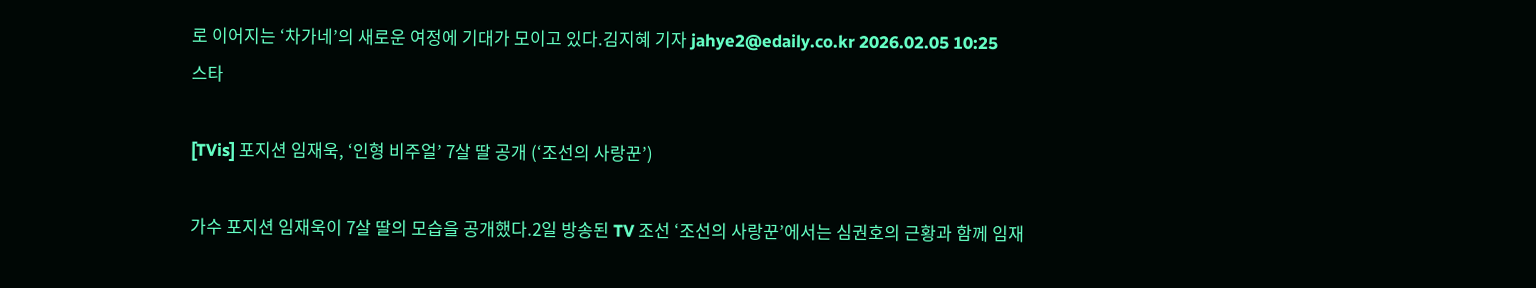로 이어지는 ‘차가네’의 새로운 여정에 기대가 모이고 있다.김지혜 기자 jahye2@edaily.co.kr 2026.02.05 10:25
스타

[TVis] 포지션 임재욱, ‘인형 비주얼’ 7살 딸 공개 (‘조선의 사랑꾼’)

가수 포지션 임재욱이 7살 딸의 모습을 공개했다.2일 방송된 TV 조선 ‘조선의 사랑꾼’에서는 심권호의 근황과 함께 임재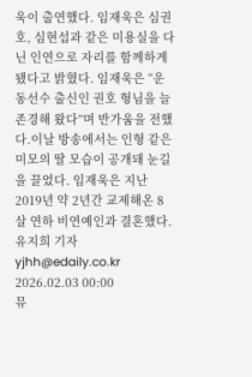욱이 출연했다. 임재욱은 심권호, 심현섭과 같은 미용실을 다닌 인연으로 자리를 함께하게 됐다고 밝혔다. 임재욱은 “운동선수 출신인 권호 형님을 늘 존경해 왔다”며 반가움을 전했다.이날 방송에서는 인형 같은 미모의 딸 모습이 공개돼 눈길을 끌었다. 임재욱은 지난 2019년 약 2년간 교제해온 8살 연하 비연예인과 결혼했다. 유지희 기자 yjhh@edaily.co.kr 2026.02.03 00:00
뮤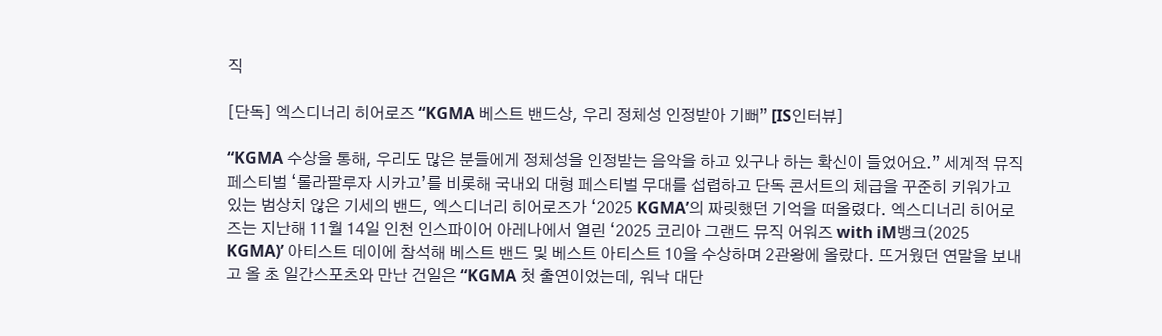직

[단독] 엑스디너리 히어로즈 “KGMA 베스트 밴드상, 우리 정체성 인정받아 기뻐” [IS인터뷰]

“KGMA 수상을 통해, 우리도 많은 분들에게 정체성을 인정받는 음악을 하고 있구나 하는 확신이 들었어요.” 세계적 뮤직 페스티벌 ‘롤라팔루자 시카고’를 비롯해 국내외 대형 페스티벌 무대를 섭렵하고 단독 콘서트의 체급을 꾸준히 키워가고 있는 범상치 않은 기세의 밴드, 엑스디너리 히어로즈가 ‘2025 KGMA’의 짜릿했던 기억을 떠올렸다. 엑스디너리 히어로즈는 지난해 11월 14일 인천 인스파이어 아레나에서 열린 ‘2025 코리아 그랜드 뮤직 어워즈 with iM뱅크(2025 KGMA)’ 아티스트 데이에 참석해 베스트 밴드 및 베스트 아티스트 10을 수상하며 2관왕에 올랐다. 뜨거웠던 연말을 보내고 올 초 일간스포츠와 만난 건일은 “KGMA 첫 출연이었는데, 워낙 대단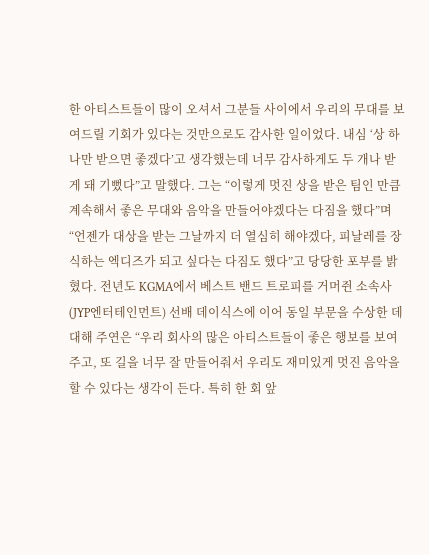한 아티스트들이 많이 오셔서 그분들 사이에서 우리의 무대를 보여드릴 기회가 있다는 것만으로도 감사한 일이었다. 내심 ‘상 하나만 받으면 좋겠다’고 생각했는데 너무 감사하게도 두 개나 받게 돼 기뻤다”고 말했다. 그는 “이렇게 멋진 상을 받은 팀인 만큼 계속해서 좋은 무대와 음악을 만들어야겠다는 다짐을 했다”며 “언젠가 대상을 받는 그날까지 더 열심히 해야겠다, 피날레를 장식하는 엑디즈가 되고 싶다는 다짐도 했다”고 당당한 포부를 밝혔다. 전년도 KGMA에서 베스트 밴드 트로피를 거머쥔 소속사(JYP엔터테인먼트) 선배 데이식스에 이어 동일 부문을 수상한 데 대해 주연은 “우리 회사의 많은 아티스트들이 좋은 행보를 보여주고, 또 길을 너무 잘 만들어줘서 우리도 재미있게 멋진 음악을 할 수 있다는 생각이 든다. 특히 한 회 앞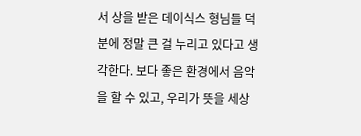서 상을 받은 데이식스 형님들 덕분에 정말 큰 걸 누리고 있다고 생각한다. 보다 좋은 환경에서 음악을 할 수 있고, 우리가 뜻을 세상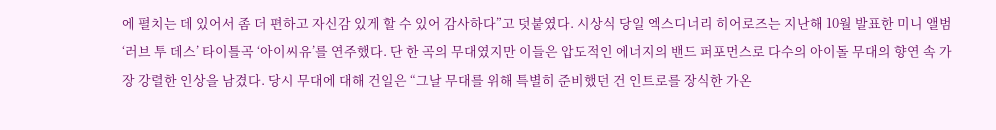에 펼치는 데 있어서 좀 더 편하고 자신감 있게 할 수 있어 감사하다”고 덧붙였다. 시상식 당일 엑스디너리 히어로즈는 지난해 10월 발표한 미니 앨범 ‘러브 투 데스’ 타이틀곡 ‘아이씨유’를 연주했다. 단 한 곡의 무대였지만 이들은 압도적인 에너지의 밴드 퍼포먼스로 다수의 아이돌 무대의 향연 속 가장 강렬한 인상을 남겼다. 당시 무대에 대해 건일은 “그날 무대를 위해 특별히 준비했던 건 인트로를 장식한 가온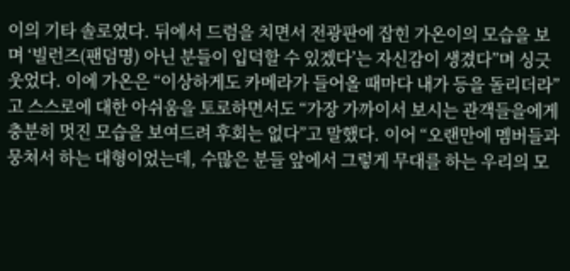이의 기타 솔로였다. 뒤에서 드럼을 치면서 전광판에 잡힌 가온이의 모습을 보며 ‘빌런즈(팬덤명) 아닌 분들이 입덕할 수 있겠다’는 자신감이 생겼다”며 싱긋 웃었다. 이에 가온은 “이상하게도 카메라가 들어올 때마다 내가 등을 돌리더라”고 스스로에 대한 아쉬움을 토로하면서도 “가장 가까이서 보시는 관객들을에게 충분히 멋진 모습을 보여드려 후회는 없다”고 말했다. 이어 “오랜만에 멤버들과 뭉쳐서 하는 대형이었는데, 수많은 분들 앞에서 그렇게 무대를 하는 우리의 모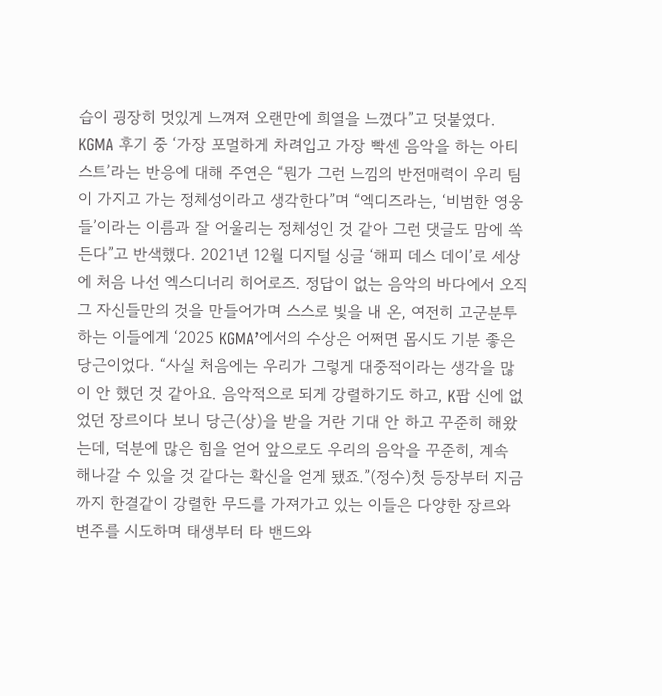습이 굉장히 멋있게 느껴져 오랜만에 희열을 느꼈다”고 덧붙였다. KGMA 후기 중 ‘가장 포멀하게 차려입고 가장 빡센 음악을 하는 아티스트’라는 반응에 대해 주연은 “뭔가 그런 느낌의 반전매력이 우리 팀이 가지고 가는 정체성이라고 생각한다”며 “엑디즈라는, ‘비범한 영웅들’이라는 이름과 잘 어울리는 정체성인 것 같아 그런 댓글도 맘에 쏙 든다”고 반색했다. 2021년 12월 디지털 싱글 ‘해피 데스 데이’로 세상에 처음 나선 엑스디너리 히어로즈. 정답이 없는 음악의 바다에서 오직 그 자신들만의 것을 만들어가며 스스로 빛을 내 온, 여전히 고군분투하는 이들에게 ‘2025 KGMA’에서의 수상은 어쩌면 몹시도 기분 좋은 당근이었다. “사실 처음에는 우리가 그렇게 대중적이라는 생각을 많이 안 했던 것 같아요. 음악적으로 되게 강렬하기도 하고, K팝 신에 없었던 장르이다 보니 당근(상)을 받을 거란 기대 안 하고 꾸준히 해왔는데, 덕분에 많은 힘을 얻어 앞으로도 우리의 음악을 꾸준히, 계속 해나갈 수 있을 것 같다는 확신을 얻게 됐죠.”(정수)첫 등장부터 지금까지 한결같이 강렬한 무드를 가져가고 있는 이들은 다양한 장르와 변주를 시도하며 태생부터 타 밴드와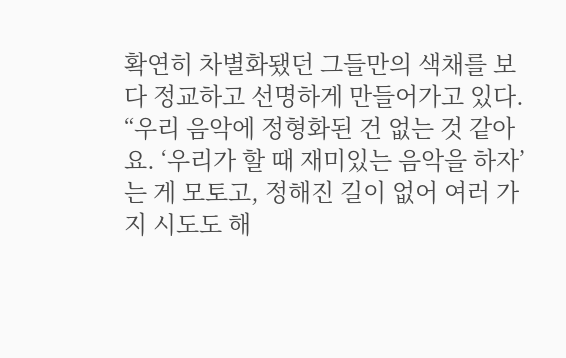확연히 차별화됐던 그들만의 색채를 보다 정교하고 선명하게 만들어가고 있다. “우리 음악에 정형화된 건 없는 것 같아요. ‘우리가 할 때 재미있는 음악을 하자’는 게 모토고, 정해진 길이 없어 여러 가지 시도도 해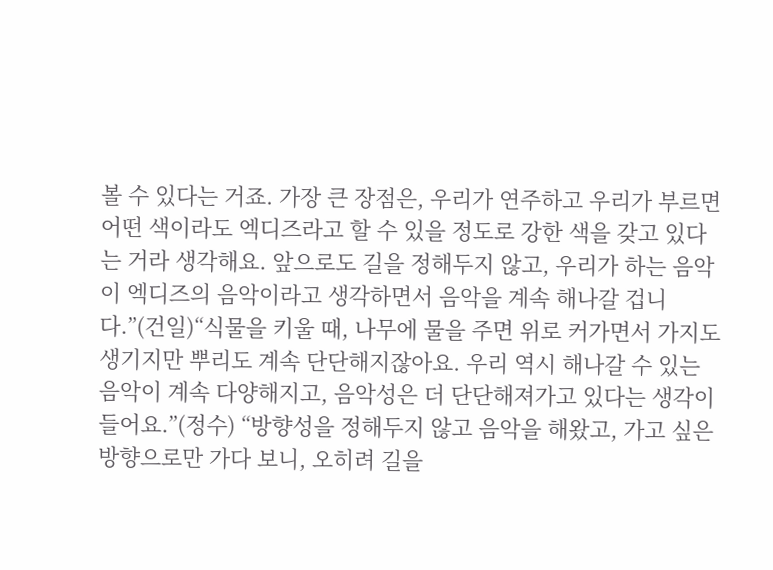볼 수 있다는 거죠. 가장 큰 장점은, 우리가 연주하고 우리가 부르면 어떤 색이라도 엑디즈라고 할 수 있을 정도로 강한 색을 갖고 있다는 거라 생각해요. 앞으로도 길을 정해두지 않고, 우리가 하는 음악이 엑디즈의 음악이라고 생각하면서 음악을 계속 해나갈 겁니다.”(건일)“식물을 키울 때, 나무에 물을 주면 위로 커가면서 가지도 생기지만 뿌리도 계속 단단해지잖아요. 우리 역시 해나갈 수 있는 음악이 계속 다양해지고, 음악성은 더 단단해져가고 있다는 생각이 들어요.”(정수) “방향성을 정해두지 않고 음악을 해왔고, 가고 싶은 방향으로만 가다 보니, 오히려 길을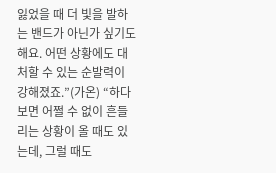잃었을 때 더 빛을 발하는 밴드가 아닌가 싶기도 해요. 어떤 상황에도 대처할 수 있는 순발력이 강해졌죠.”(가온) “하다 보면 어쩔 수 없이 흔들리는 상황이 올 때도 있는데, 그럴 때도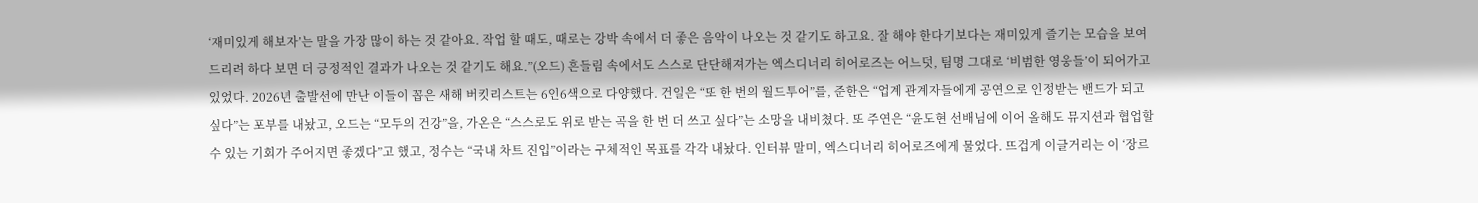‘재미있게 해보자’는 말을 가장 많이 하는 것 같아요. 작업 할 때도, 때로는 강박 속에서 더 좋은 음악이 나오는 것 같기도 하고요. 잘 해야 한다기보다는 재미있게 즐기는 모습을 보여드리려 하다 보면 더 긍정적인 결과가 나오는 것 같기도 해요.”(오드) 흔들림 속에서도 스스로 단단해져가는 엑스디너리 히어로즈는 어느덧, 팀명 그대로 ‘비범한 영웅들’이 되어가고 있었다. 2026년 출발선에 만난 이들이 꼽은 새해 버킷리스트는 6인6색으로 다양했다. 건일은 “또 한 번의 월드투어”를, 준한은 “업계 관계자들에게 공연으로 인정받는 밴드가 되고 싶다”는 포부를 내놨고, 오드는 “모두의 건강”을, 가온은 “스스로도 위로 받는 곡을 한 번 더 쓰고 싶다”는 소망을 내비쳤다. 또 주연은 “윤도현 선배님에 이어 올해도 뮤지션과 협업할 수 있는 기회가 주어지면 좋겠다”고 했고, 정수는 “국내 차트 진입”이라는 구체적인 목표를 각각 내놨다. 인터뷰 말미, 엑스디너리 히어로즈에게 물었다. 뜨겁게 이글거리는 이 ‘장르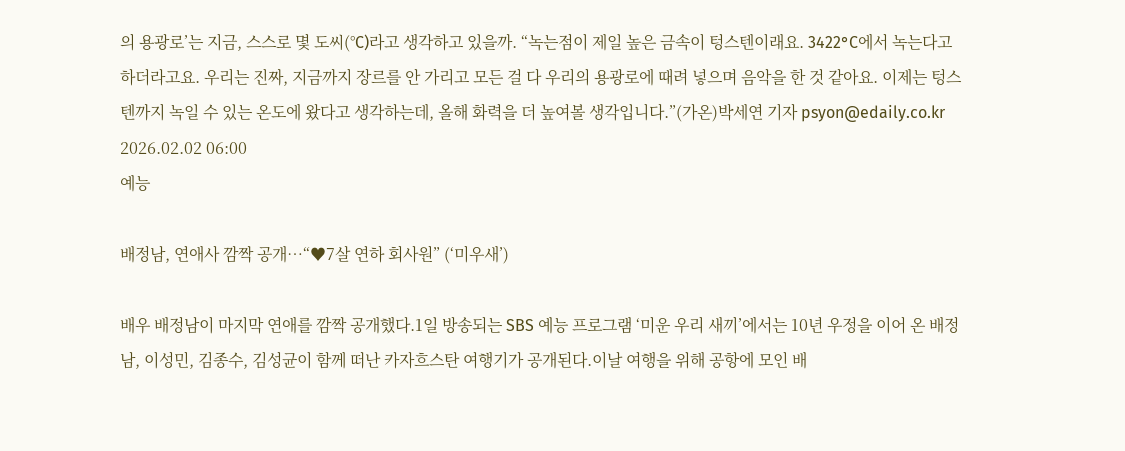의 용광로’는 지금, 스스로 몇 도씨(°C)라고 생각하고 있을까. “녹는점이 제일 높은 금속이 텅스텐이래요. 3422°C에서 녹는다고 하더라고요. 우리는 진짜, 지금까지 장르를 안 가리고 모든 걸 다 우리의 용광로에 때려 넣으며 음악을 한 것 같아요. 이제는 텅스텐까지 녹일 수 있는 온도에 왔다고 생각하는데, 올해 화력을 더 높여볼 생각입니다.”(가온)박세연 기자 psyon@edaily.co.kr 2026.02.02 06:00
예능

배정남, 연애사 깜짝 공개…“♥7살 연하 회사원” (‘미우새’)

배우 배정남이 마지막 연애를 깜짝 공개했다.1일 방송되는 SBS 예능 프로그램 ‘미운 우리 새끼’에서는 10년 우정을 이어 온 배정남, 이성민, 김종수, 김성균이 함께 떠난 카자흐스탄 여행기가 공개된다.이날 여행을 위해 공항에 모인 배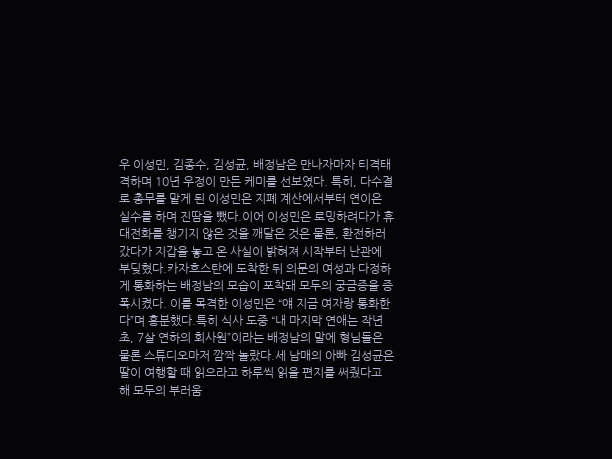우 이성민, 김종수, 김성균, 배정남은 만나자마자 티격태격하며 10년 우정이 만든 케미를 선보였다. 특히, 다수결로 총무를 맡게 된 이성민은 지폐 계산에서부터 연이은 실수를 하며 진땀을 뺐다.이어 이성민은 로밍하려다가 휴대전화를 챙기지 않은 것을 깨달은 것은 물론, 환전하러 갔다가 지갑을 놓고 온 사실이 밝혀져 시작부터 난관에 부딪혔다.카자흐스탄에 도착한 뒤 의문의 여성과 다정하게 통화하는 배정남의 모습이 포착돼 모두의 궁금증을 증폭시켰다. 이를 목격한 이성민은 “얘 지금 여자랑 통화한다”며 흥분했다.특히 식사 도중 “내 마지막 연애는 작년 초, 7살 연하의 회사원”이라는 배정남의 말에 형님들은 물론 스튜디오마저 깜짝 놀랐다.세 남매의 아빠 김성균은 딸이 여행할 때 읽으라고 하루씩 읽을 편지를 써줬다고 해 모두의 부러움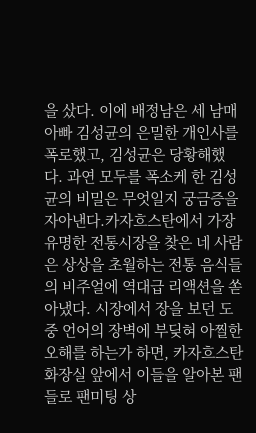을 샀다. 이에 배정남은 세 남매 아빠 김성균의 은밀한 개인사를 폭로했고, 김성균은 당황해했다. 과연 모두를 폭소케 한 김성균의 비밀은 무엇일지 궁금증을 자아낸다.카자흐스탄에서 가장 유명한 전통시장을 찾은 네 사람은 상상을 초월하는 전통 음식들의 비주얼에 역대급 리액션을 쏟아냈다. 시장에서 장을 보던 도중 언어의 장벽에 부딪혀 아찔한 오해를 하는가 하면, 카자흐스탄 화장실 앞에서 이들을 알아본 팬들로 팬미팅 상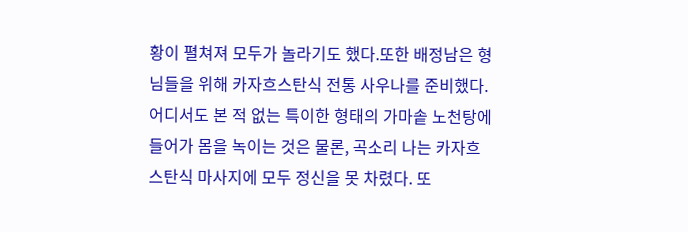황이 펼쳐져 모두가 놀라기도 했다.또한 배정남은 형님들을 위해 카자흐스탄식 전통 사우나를 준비했다. 어디서도 본 적 없는 특이한 형태의 가마솥 노천탕에 들어가 몸을 녹이는 것은 물론, 곡소리 나는 카자흐스탄식 마사지에 모두 정신을 못 차렸다. 또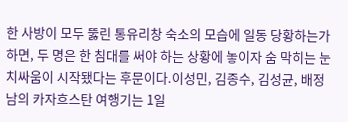한 사방이 모두 뚫린 통유리창 숙소의 모습에 일동 당황하는가 하면, 두 명은 한 침대를 써야 하는 상황에 놓이자 숨 막히는 눈치싸움이 시작됐다는 후문이다.이성민, 김종수, 김성균, 배정남의 카자흐스탄 여행기는 1일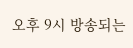오후 9시 방송되는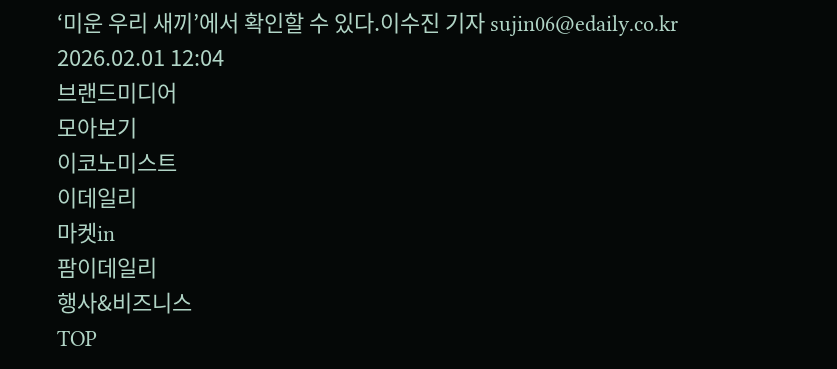‘미운 우리 새끼’에서 확인할 수 있다.이수진 기자 sujin06@edaily.co.kr 2026.02.01 12:04
브랜드미디어
모아보기
이코노미스트
이데일리
마켓in
팜이데일리
행사&비즈니스
TOP